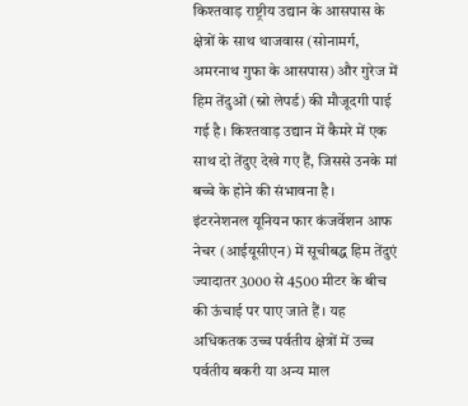किश्तवाड़ राष्ट्रीय उद्यान के आसपास के क्षेत्रों के साथ थाजवास (सोनामर्ग, अमरनाथ गुफा के आसपास) और गुरेज में हिम तेंदुओं (स्नो लेपर्ड) की मौजूदगी पाई गई है। किश्तवाड़ उद्यान में कैमरे में एक साथ दो तेंदुए देखे गए हैं, जिससे उनके मां बच्चे के होने की संभावना है।
इंटरनेशनल यूनियन फार कंजर्वेशन आफ नेचर (आईयूसीएन) में सूचीबद्ध हिम तेंदुएं ज्यादातर 3000 से 4500 मीटर के बीच की ऊंचाई पर पाए जाते हैं। यह अधिकतक उच्च पर्वतीय क्षेत्रों में उच्च पर्वतीय बकरी या अन्य माल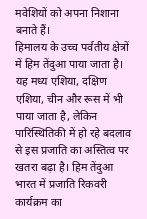मवेशियों को अपना निशाना बनाते हैं।
हिमालय के उच्च पर्वतीय क्षेत्रों में हिम तेंदुआ पाया जाता है। यह मध्य एशिया, दक्षिण एशिया, चीन और रूस में भी पाया जाता है, लेकिन पारिस्थितिकी में हो रहे बदलाव से इस प्रजाति का अस्तित्व पर खतरा बढ़ा है। हिम तेंदुआ भारत में प्रजाति रिकवरी कार्यक्रम का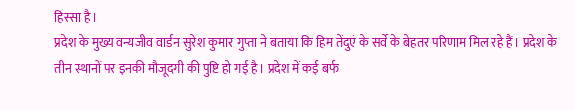हिस्सा है।
प्रदेश के मुख्य वन्यजीव वार्डन सुरेश कुमार गुप्ता ने बताया कि हिम तेंदुएं के सर्वे के बेहतर परिणाम मिल रहे हैं। प्रदेश के तीन स्थानों पर इनकी मौजूदगी की पुष्टि हो गई है। प्रदेश में कई बर्फ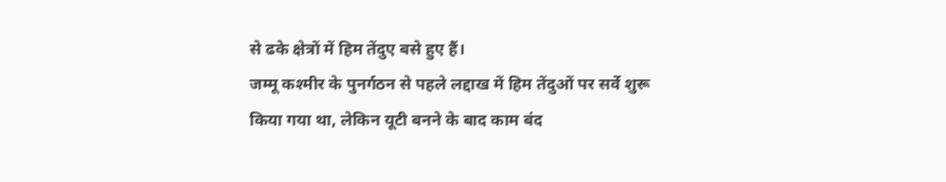से ढके क्षेत्रों में हिम तेंदुए बसे हुए हैं।
जम्मू कश्मीर के पुनर्गठन से पहले लद्दाख में हिम तेंदुओं पर सर्वे शुरू किया गया था, लेकिन यूटी बनने के बाद काम बंद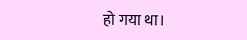हो गया था।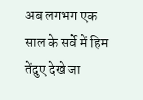अब लगभग एक साल के सर्वे में हिम तेंदुए देखे जा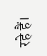रहे हैं।